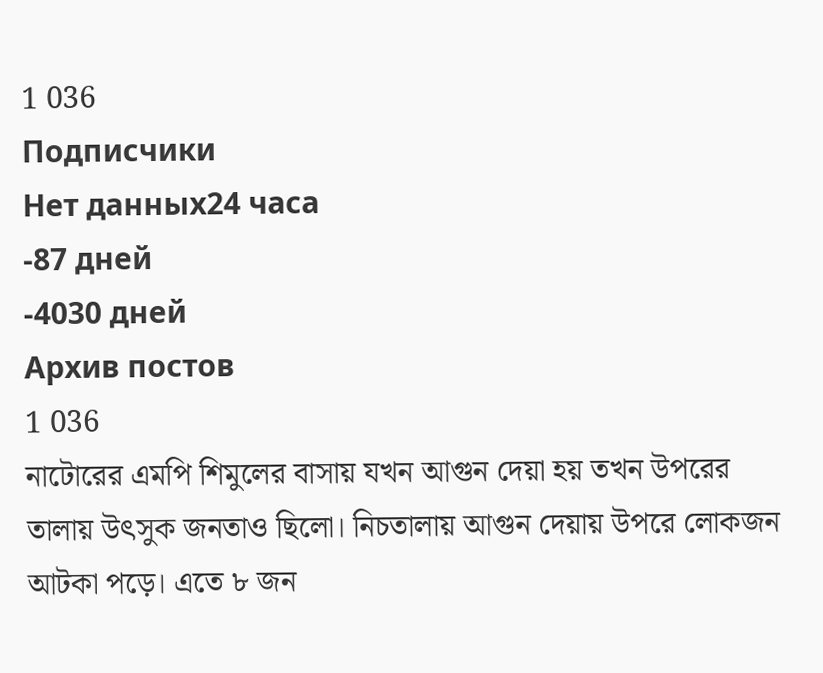1 036
Подписчики
Нет данных24 часа
-87 дней
-4030 дней
Архив постов
1 036
নাটোরের এমপি শিমুলের বাসায় যখন আগুন দেয়া হয় তখন উপরের তালায় উৎসুক জনতাও ছিলো। নিচতালায় আগুন দেয়ায় উপরে লোকজন আটকা পড়ে। এতে ৮ জন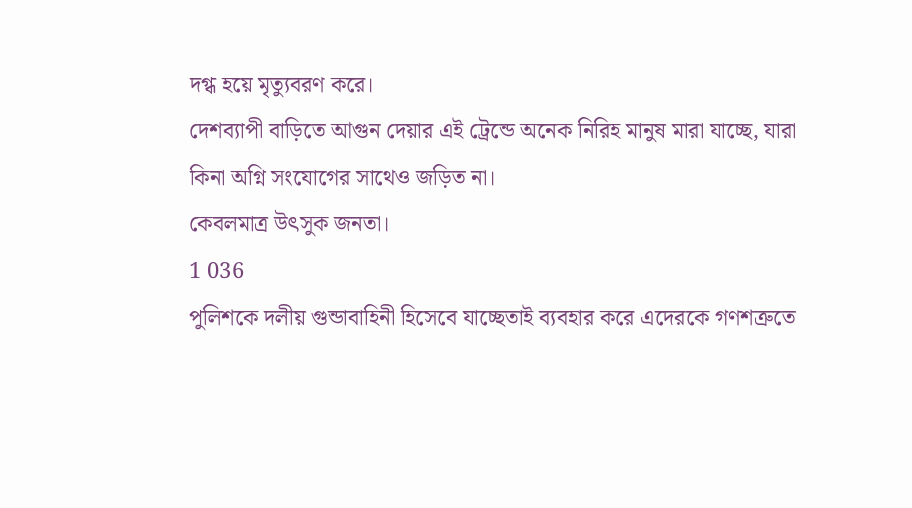দগ্ধ হয়ে মৃত্যুবরণ করে।
দেশব্যাপী বাড়িতে আগুন দেয়ার এই ট্রেন্ডে অনেক নিরিহ মানুষ মারা যাচ্ছে, যারা কিনা অগ্নি সংযোগের সাথেও জড়িত না।
কেবলমাত্র উৎসুক জনতা।
1 036
পুলিশকে দলীয় গুন্ডাবাহিনী হিসেবে যাচ্ছেতাই ব্যবহার করে এদেরকে গণশত্রুতে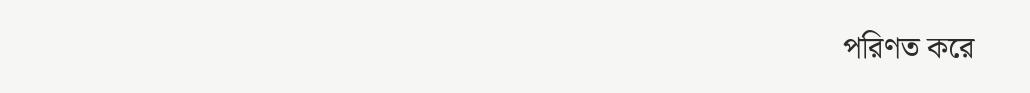পরিণত করে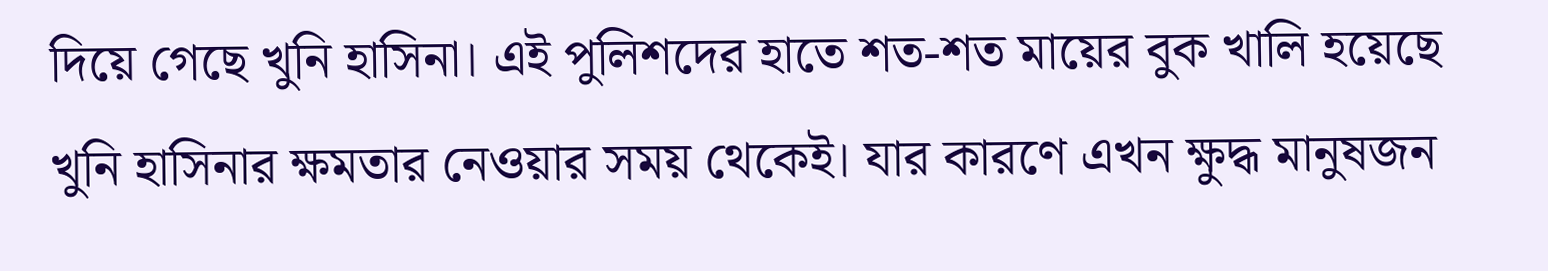দিয়ে গেছে খুনি হাসিনা। এই পুলিশদের হাতে শত-শত মায়ের বুক খালি হয়েছে খুনি হাসিনার ক্ষমতার নেওয়ার সময় থেকেই। যার কারণে এখন ক্ষুদ্ধ মানুষজন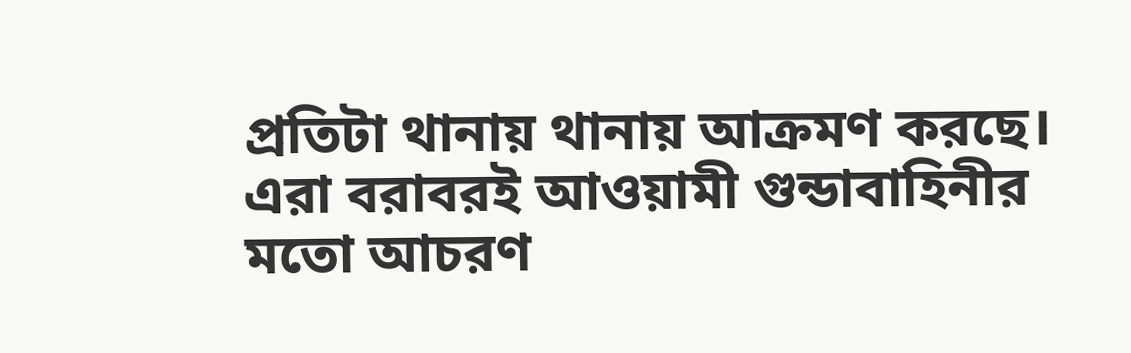প্রতিটা থানায় থানায় আক্রমণ করছে। এরা বরাবরই আওয়ামী গুন্ডাবাহিনীর মতো আচরণ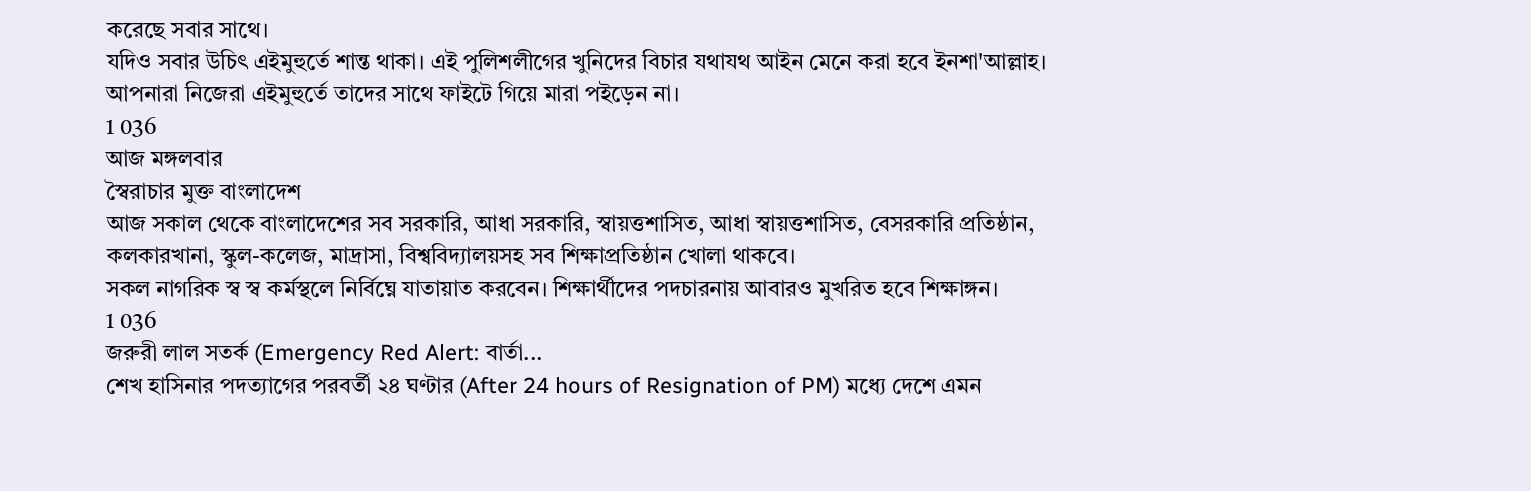করেছে সবার সাথে।
যদিও সবার উচিৎ এইমুহুর্তে শান্ত থাকা। এই পুলিশলীগের খুনিদের বিচার যথাযথ আইন মেনে করা হবে ইনশা'আল্লাহ। আপনারা নিজেরা এইমুহুর্তে তাদের সাথে ফাইটে গিয়ে মারা পইড়েন না।
1 036
আজ মঙ্গলবার
স্বৈরাচার মুক্ত বাংলাদেশ
আজ সকাল থেকে বাংলাদেশের সব সরকারি, আধা সরকারি, স্বায়ত্তশাসিত, আধা স্বায়ত্তশাসিত, বেসরকারি প্রতিষ্ঠান, কলকারখানা, স্কুল-কলেজ, মাদ্রাসা, বিশ্ববিদ্যালয়সহ সব শিক্ষাপ্রতিষ্ঠান খোলা থাকবে।
সকল নাগরিক স্ব স্ব কর্মস্থলে নির্বিঘ্নে যাতায়াত করবেন। শিক্ষার্থীদের পদচারনায় আবারও মুখরিত হবে শিক্ষাঙ্গন।
1 036
জরুরী লাল সতর্ক (Emergency Red Alert: বার্তা...
শেখ হাসিনার পদত্যাগের পরবর্তী ২৪ ঘণ্টার (After 24 hours of Resignation of PM) মধ্যে দেশে এমন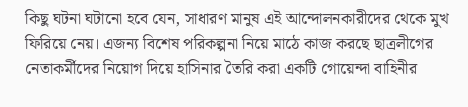কিছু ঘটনা ঘটানো হবে যেন, সাধারণ মানুষ এই আন্দোলনকারীদের থেকে মুখ ফিরিয়ে নেয়। এজন্য বিশেষ পরিকল্পনা নিয়ে মাঠে কাজ করছে ছাত্রলীগের নেতাকর্মীদের নিয়োগ দিয়ে হাসিনার তৈরি করা একটি গোয়েন্দা বাহিনীর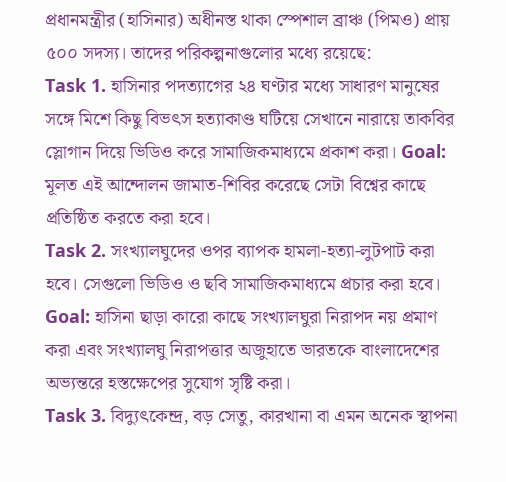প্রধানমন্ত্রীর (হাসিনার) অধীনস্ত থাকা স্পেশাল ব্রাঞ্চ (পিমও) প্রায় ৫০০ সদস্য। তাদের পরিকল্পনাগুলোর মধ্যে রয়েছে:
Task 1. হাসিনার পদত্যাগের ২৪ ঘণ্টার মধ্যে সাধারণ মানুষের সঙ্গে মিশে কিছু বিভৎস হত্যাকাণ্ড ঘটিয়ে সেখানে নারায়ে তাকবির স্লোগান দিয়ে ভিডিও করে সামাজিকমাধ্যমে প্রকাশ করা। Goal: মূলত এই আন্দোলন জামাত-শিবির করেছে সেটা বিশ্বের কাছে প্রতিষ্ঠিত করতে করা হবে।
Task 2. সংখ্যালঘুদের ওপর ব্যাপক হামলা-হত্যা-লুটপাট করা হবে। সেগুলো ভিডিও ও ছবি সামাজিকমাধ্যমে প্রচার করা হবে। Goal: হাসিনা ছাড়া কারো কাছে সংখ্যালঘুরা নিরাপদ নয় প্রমাণ করা এবং সংখ্যালঘু নিরাপত্তার অজুহাতে ভারতকে বাংলাদেশের অভ্যন্তরে হস্তক্ষেপের সুযোগ সৃষ্টি করা।
Task 3. বিদ্যুৎকেন্দ্র, বড় সেতু, কারখানা বা এমন অনেক স্থাপনা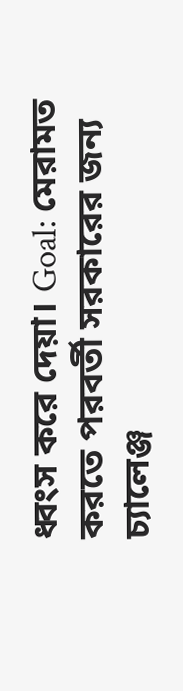ধ্বংস করে দেয়া। Goal: মেরামত করতে পরবর্তী সরকারের জন্য চ্যালেঞ্জ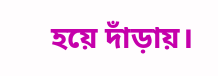হয়ে দাঁড়ায়।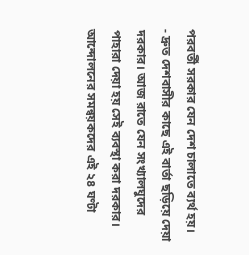পরবর্তী সরকার যেন দেশ চালাতে ব্যর্থ হয়।
- দ্রুত দেশবাসীর কাছে এই বার্তা ছড়িয়ে দেয়া দরকার। আজ রাতে যেন সংখ্যালঘুদের পাহারা দেয়া হয় সেই ব্যবস্থা করা দরকার। আন্দোলনের সমন্বয়কদের এই ২৪ ঘণ্টা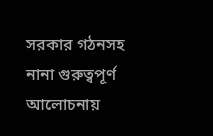সরকার গঠনসহ নানা গুরুত্বপূর্ণ আলোচনায়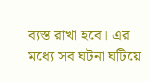ব্যস্ত রাখা হবে। এর মধ্যে সব ঘটনা ঘটিয়ে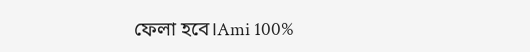ফেলা হবে।Ami 100%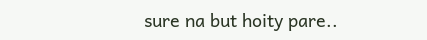sure na but hoity pare..